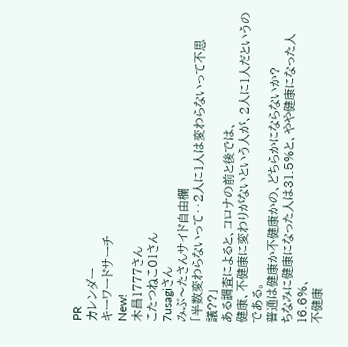PR
カレンダー
キーワードサーチ
New!
木昌1777さん
こたつねこ01さん
7usagiさん
みぶ〜たさんサイド自由欄
「半数変わらないって‥2人に1人は変わらないって不思議??」
ある調査によると、コロナの前と後では、
健康、不健康に変わりがないという人が、2人に1人だというのである。
普通は健康か不健康かの、どちらかにならないか?
ちなみに健康になった人は31.5%と、やや健康になった人16.6%、
不健康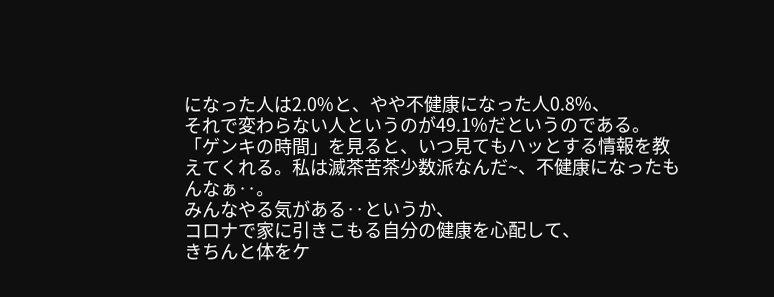になった人は2.0%と、やや不健康になった人0.8%、
それで変わらない人というのが49.1%だというのである。
「ゲンキの時間」を見ると、いつ見てもハッとする情報を教えてくれる。私は滅茶苦茶少数派なんだ~、不健康になったもんなぁ‥。
みんなやる気がある‥というか、
コロナで家に引きこもる自分の健康を心配して、
きちんと体をケ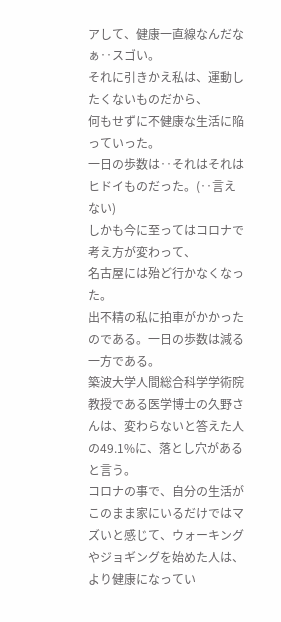アして、健康一直線なんだなぁ‥スゴい。
それに引きかえ私は、運動したくないものだから、
何もせずに不健康な生活に陥っていった。
一日の歩数は‥それはそれはヒドイものだった。(‥言えない)
しかも今に至ってはコロナで考え方が変わって、
名古屋には殆ど行かなくなった。
出不精の私に拍車がかかったのである。一日の歩数は減る一方である。
築波大学人間総合科学学術院教授である医学博士の久野さんは、変わらないと答えた人の49.1%に、落とし穴があると言う。
コロナの事で、自分の生活がこのまま家にいるだけではマズいと感じて、ウォーキングやジョギングを始めた人は、より健康になってい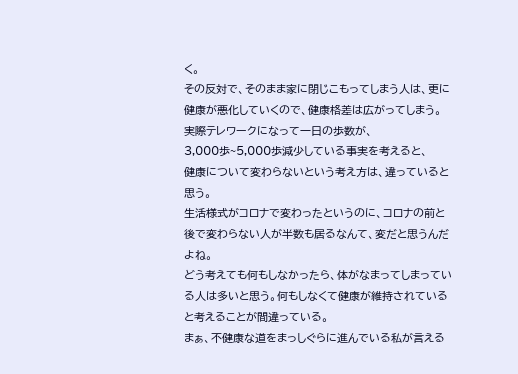く。
その反対で、そのまま家に閉じこもってしまう人は、更に健康が悪化していくので、健康格差は広がってしまう。
実際テレワークになって一日の歩数が、
3,000歩~5,000歩減少している事実を考えると、
健康について変わらないという考え方は、違っていると思う。
生活様式がコロナで変わったというのに、コロナの前と後で変わらない人が半数も居るなんて、変だと思うんだよね。
どう考えても何もしなかったら、体がなまってしまっている人は多いと思う。何もしなくて健康が維持されていると考えることが間違っている。
まぁ、不健康な道をまっしぐらに進んでいる私が言える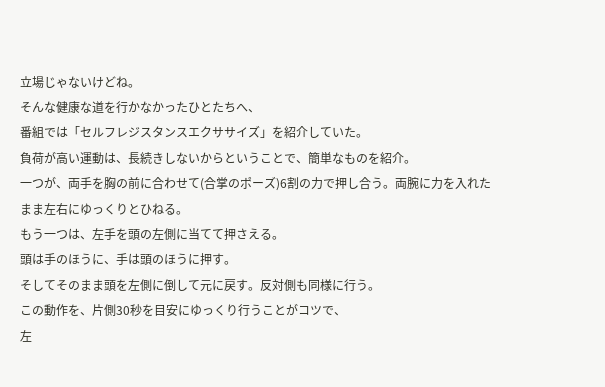立場じゃないけどね。
そんな健康な道を行かなかったひとたちへ、
番組では「セルフレジスタンスエクササイズ」を紹介していた。
負荷が高い運動は、長続きしないからということで、簡単なものを紹介。
一つが、両手を胸の前に合わせて(合掌のポーズ)6割の力で押し合う。両腕に力を入れたまま左右にゆっくりとひねる。
もう一つは、左手を頭の左側に当てて押さえる。
頭は手のほうに、手は頭のほうに押す。
そしてそのまま頭を左側に倒して元に戻す。反対側も同様に行う。
この動作を、片側30秒を目安にゆっくり行うことがコツで、
左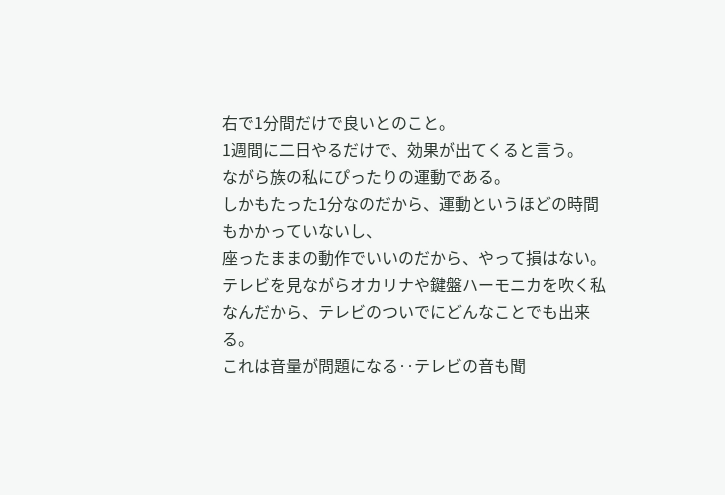右で1分間だけで良いとのこと。
1週間に二日やるだけで、効果が出てくると言う。
ながら族の私にぴったりの運動である。
しかもたった1分なのだから、運動というほどの時間もかかっていないし、
座ったままの動作でいいのだから、やって損はない。
テレビを見ながらオカリナや鍵盤ハーモニカを吹く私なんだから、テレビのついでにどんなことでも出来る。
これは音量が問題になる‥テレビの音も聞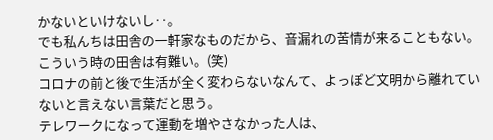かないといけないし‥。
でも私んちは田舎の一軒家なものだから、音漏れの苦情が来ることもない。
こういう時の田舎は有難い。(笑)
コロナの前と後で生活が全く変わらないなんて、よっぽど文明から離れていないと言えない言葉だと思う。
テレワークになって運動を増やさなかった人は、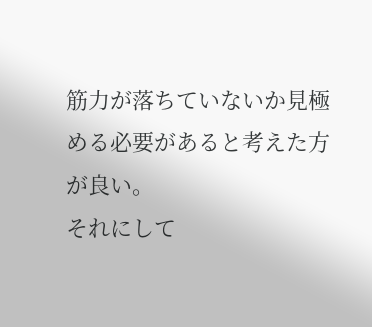筋力が落ちていないか見極める必要があると考えた方が良い。
それにして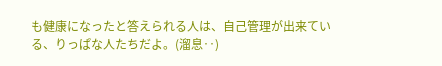も健康になったと答えられる人は、自己管理が出来ている、りっぱな人たちだよ。(溜息‥)